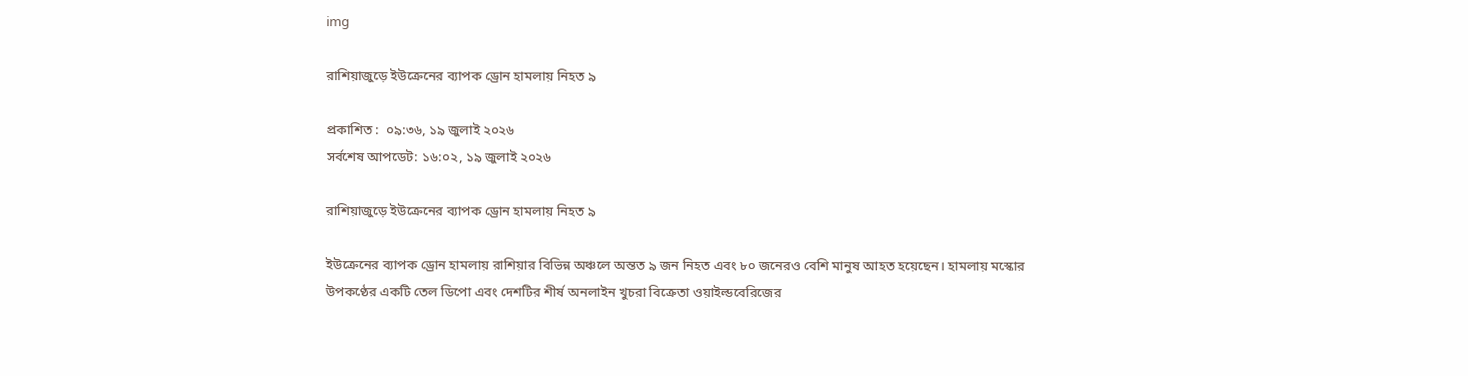img

রাশিয়াজুড়ে ইউক্রেনের ব্যাপক ড্রোন হামলায় নিহত ৯

প্রকাশিত :  ০৯:৩৬, ১৯ জুলাই ২০২৬
সর্বশেষ আপডেট: ১৬:০২, ১৯ জুলাই ২০২৬

রাশিয়াজুড়ে ইউক্রেনের ব্যাপক ড্রোন হামলায় নিহত ৯

ইউক্রেনের ব্যাপক ড্রোন হামলায় রাশিয়ার বিভিন্ন অঞ্চলে অন্তত ৯ জন নিহত এবং ৮০ জনেরও বেশি মানুষ আহত হয়েছেন। হামলায় মস্কোর উপকণ্ঠের একটি তেল ডিপো এবং দেশটির শীর্ষ অনলাইন খুচরা বিক্রেতা ওয়াইল্ডবেরিজের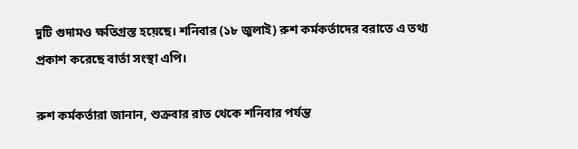দুটি গুদামও ক্ষতিগ্রস্ত হয়েছে। শনিবার (১৮ জুলাই) রুশ কর্মকর্তাদের বরাতে এ তথ্য প্রকাশ করেছে বার্তা সংস্থা এপি।

রুশ কর্মকর্তারা জানান, শুক্রবার রাত থেকে শনিবার পর্যন্ত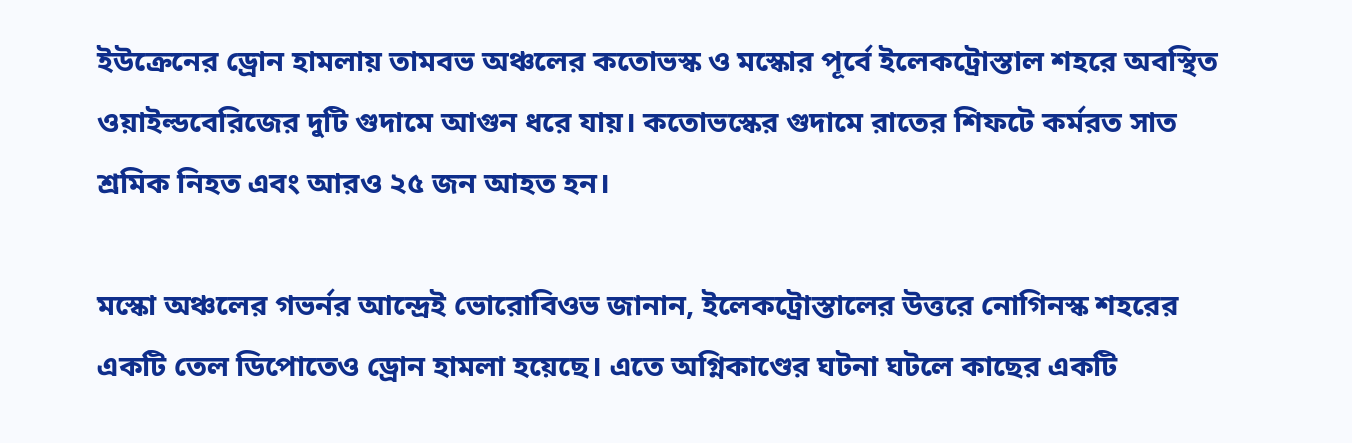ইউক্রেনের ড্রোন হামলায় তামবভ অঞ্চলের কতোভস্ক ও মস্কোর পূর্বে ইলেকট্রোস্তাল শহরে অবস্থিত ওয়াইল্ডবেরিজের দুটি গুদামে আগুন ধরে যায়। কতোভস্কের গুদামে রাতের শিফটে কর্মরত সাত শ্রমিক নিহত এবং আরও ২৫ জন আহত হন।

মস্কো অঞ্চলের গভর্নর আন্দ্রেই ভোরোবিওভ জানান, ইলেকট্রোস্তালের উত্তরে নোগিনস্ক শহরের একটি তেল ডিপোতেও ড্রোন হামলা হয়েছে। এতে অগ্নিকাণ্ডের ঘটনা ঘটলে কাছের একটি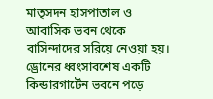মাতৃসদন হাসপাতাল ও আবাসিক ভবন থেকে বাসিন্দাদের সরিয়ে নেওয়া হয়। ড্রোনের ধ্বংসাবশেষ একটি কিন্ডারগার্টেন ভবনে পড়ে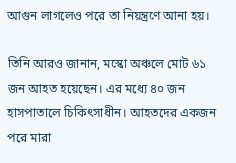আগুন লাগলেও পরে তা নিয়ন্ত্রণে আনা হয়।

তিনি আরও জানান, মস্কো অঞ্চলে মোট ৬১ জন আহত হয়েছেন। এর মধ্যে ৪০ জন হাসপাতালে চিকিৎসাধীন। আহতদের একজন পরে মারা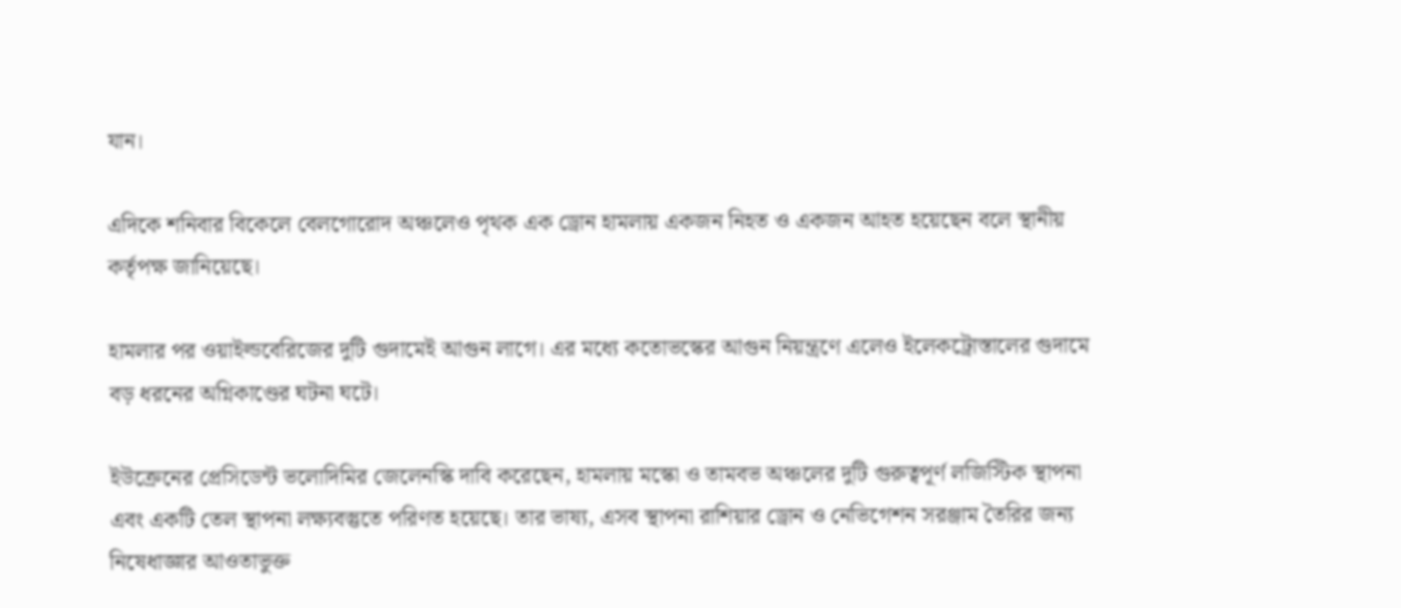যান।

এদিকে শনিবার বিকেলে বেলগোরোদ অঞ্চলেও পৃথক এক ড্রোন হামলায় একজন নিহত ও একজন আহত হয়েছেন বলে স্থানীয় কর্তৃপক্ষ জানিয়েছে।

হামলার পর ওয়াইল্ডবেরিজের দুটি গুদামেই আগুন লাগে। এর মধ্যে কতোভস্কের আগুন নিয়ন্ত্রণে এলেও ইলেকট্রোস্তালের গুদামে বড় ধরনের অগ্নিকাণ্ডের ঘটনা ঘটে।

ইউক্রেনের প্রেসিডেন্ট ভলোদিমির জেলেনস্কি দাবি করেছেন, হামলায় মস্কো ও তামবভ অঞ্চলের দুটি গুরুত্বপূর্ণ লজিস্টিক স্থাপনা এবং একটি তেল স্থাপনা লক্ষ্যবস্তুতে পরিণত হয়েছে। তার ভাষ্য, এসব স্থাপনা রাশিয়ার ড্রোন ও নেভিগেশন সরঞ্জাম তৈরির জন্য নিষেধাজ্ঞার আওতাভুক্ত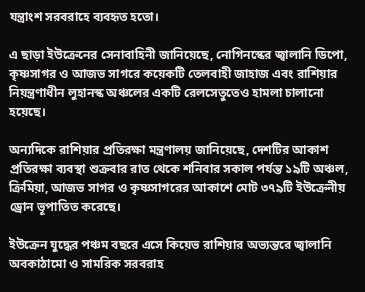যন্ত্রাংশ সরবরাহে ব্যবহৃত হতো।

এ ছাড়া ইউক্রেনের সেনাবাহিনী জানিয়েছে, নোগিনস্কের জ্বালানি ডিপো, কৃষ্ণসাগর ও আজভ সাগরে কয়েকটি তেলবাহী জাহাজ এবং রাশিয়ার নিয়ন্ত্রণাধীন লুহানস্ক অঞ্চলের একটি রেলসেতুতেও হামলা চালানো হয়েছে।

অন্যদিকে রাশিয়ার প্রতিরক্ষা মন্ত্রণালয় জানিয়েছে, দেশটির আকাশ প্রতিরক্ষা ব্যবস্থা শুক্রবার রাত থেকে শনিবার সকাল পর্যন্ত ১৯টি অঞ্চল, ক্রিমিয়া, আজভ সাগর ও কৃষ্ণসাগরের আকাশে মোট ৩৭৯টি ইউক্রেনীয় ড্রোন ভূপাতিত করেছে।

ইউক্রেন যুদ্ধের পঞ্চম বছরে এসে কিয়েভ রাশিয়ার অভ্যন্তরে জ্বালানি অবকাঠামো ও সামরিক সরবরাহ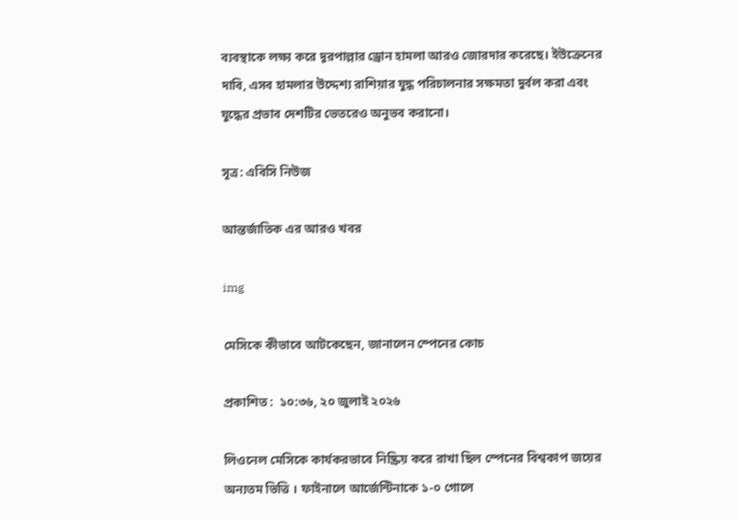ব্যবস্থাকে লক্ষ্য করে দূরপাল্লার ড্রোন হামলা আরও জোরদার করেছে। ইউক্রেনের দাবি, এসব হামলার উদ্দেশ্য রাশিয়ার যুদ্ধ পরিচালনার সক্ষমতা দুর্বল করা এবং যুদ্ধের প্রভাব দেশটির ভেতরেও অনুভব করানো।

সূত্র: এবিসি নিউজ

আন্তর্জাতিক এর আরও খবর

img

মেসিকে কীভাবে আটকেছেন, জানালেন স্পেনের কোচ

প্রকাশিত :  ১০:৩৬, ২০ জুলাই ২০২৬

লিওনেল মেসিকে কার্যকরভাবে নিষ্ক্রিয় করে রাখা ছিল স্পেনের বিশ্বকাপ জয়ের অন্যতম ভিত্তি । ফাইনালে আর্জেন্টিনাকে ১-০ গোলে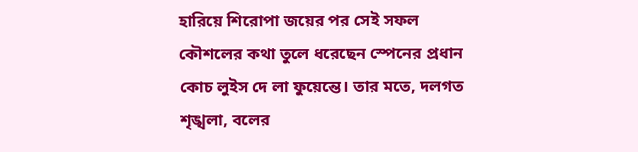হারিয়ে শিরোপা জয়ের পর সেই সফল কৌশলের কথা তুলে ধরেছেন স্পেনের প্রধান কোচ লুইস দে লা ফুয়েন্তে। তার মতে, দলগত শৃঙ্খলা, বলের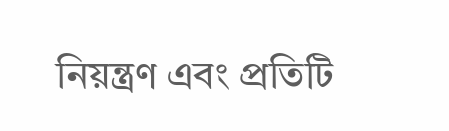নিয়ন্ত্রণ এবং প্রতিটি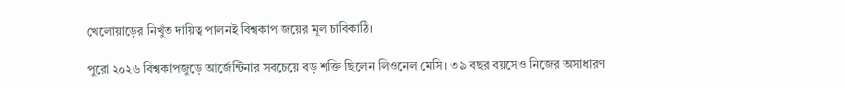খেলোয়াড়ের নিখুঁত দায়িত্ব পালনই বিশ্বকাপ জয়ের মূল চাবিকাঠি।

পুরো ২০২৬ বিশ্বকাপজুড়ে আর্জেন্টিনার সবচেয়ে বড় শক্তি ছিলেন লিওনেল মেসি। ৩৯ বছর বয়সেও নিজের অসাধারণ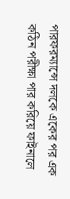পারফরম্যান্সে দলকে একের পর এক কঠিন পরীক্ষা পার করিয়ে ফাইনালে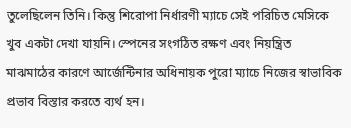তুলেছিলেন তিনি। কিন্তু শিরোপা নির্ধারণী ম্যাচে সেই পরিচিত মেসিকে খুব একটা দেখা যায়নি। স্পেনের সংগঠিত রক্ষণ এবং নিয়ন্ত্রিত মাঝমাঠের কারণে আর্জেন্টিনার অধিনায়ক পুরো ম্যাচে নিজের স্বাভাবিক প্রভাব বিস্তার করতে ব্যর্থ হন।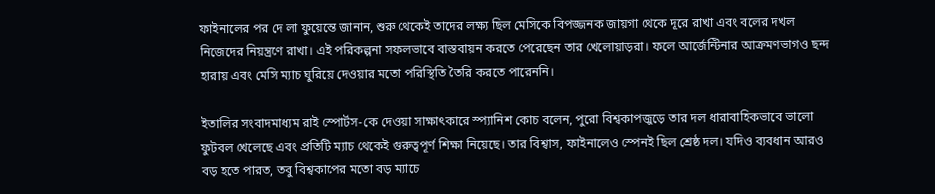ফাইনালের পর দে লা ফুয়েন্তে জানান, শুরু থেকেই তাদের লক্ষ্য ছিল মেসিকে বিপজ্জনক জায়গা থেকে দূরে রাখা এবং বলের দখল নিজেদের নিয়ন্ত্রণে রাখা। এই পরিকল্পনা সফলভাবে বাস্তবায়ন করতে পেরেছেন তার খেলোয়াড়রা। ফলে আর্জেন্টিনার আক্রমণভাগও ছন্দ হারায় এবং মেসি ম্যাচ ঘুরিয়ে দেওয়ার মতো পরিস্থিতি তৈরি করতে পারেননি।

ইতালির সংবাদমাধ্যম রাই স্পোর্টস-কে দেওয়া সাক্ষাৎকারে স্প্যানিশ কোচ বলেন, পুরো বিশ্বকাপজুড়ে তার দল ধারাবাহিকভাবে ভালো ফুটবল খেলেছে এবং প্রতিটি ম্যাচ থেকেই গুরুত্বপূর্ণ শিক্ষা নিয়েছে। তার বিশ্বাস, ফাইনালেও স্পেনই ছিল শ্রেষ্ঠ দল। যদিও ব্যবধান আরও বড় হতে পারত, তবু বিশ্বকাপের মতো বড় ম্যাচে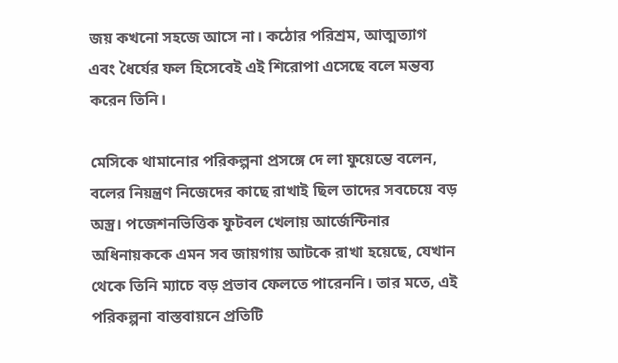জয় কখনো সহজে আসে না। কঠোর পরিশ্রম, আত্মত্যাগ এবং ধৈর্যের ফল হিসেবেই এই শিরোপা এসেছে বলে মন্তব্য করেন তিনি।

মেসিকে থামানোর পরিকল্পনা প্রসঙ্গে দে লা ফুয়েন্তে বলেন, বলের নিয়ন্ত্রণ নিজেদের কাছে রাখাই ছিল তাদের সবচেয়ে বড় অস্ত্র। পজেশনভিত্তিক ফুটবল খেলায় আর্জেন্টিনার অধিনায়ককে এমন সব জায়গায় আটকে রাখা হয়েছে, যেখান থেকে তিনি ম্যাচে বড় প্রভাব ফেলতে পারেননি। তার মতে, এই পরিকল্পনা বাস্তবায়নে প্রতিটি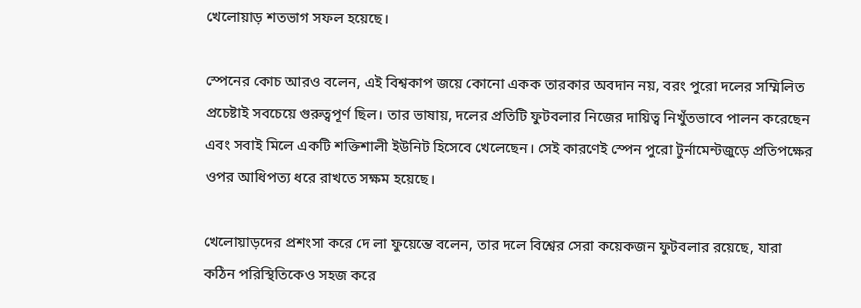খেলোয়াড় শতভাগ সফল হয়েছে।

স্পেনের কোচ আরও বলেন, এই বিশ্বকাপ জয়ে কোনো একক তারকার অবদান নয়, বরং পুরো দলের সম্মিলিত প্রচেষ্টাই সবচেয়ে গুরুত্বপূর্ণ ছিল। তার ভাষায়, দলের প্রতিটি ফুটবলার নিজের দায়িত্ব নিখুঁতভাবে পালন করেছেন এবং সবাই মিলে একটি শক্তিশালী ইউনিট হিসেবে খেলেছেন। সেই কারণেই স্পেন পুরো টুর্নামেন্টজুড়ে প্রতিপক্ষের ওপর আধিপত্য ধরে রাখতে সক্ষম হয়েছে।

খেলোয়াড়দের প্রশংসা করে দে লা ফুয়েন্তে বলেন, তার দলে বিশ্বের সেরা কয়েকজন ফুটবলার রয়েছে, যারা কঠিন পরিস্থিতিকেও সহজ করে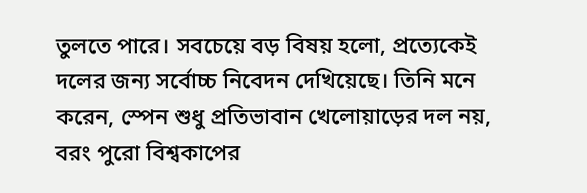তুলতে পারে। সবচেয়ে বড় বিষয় হলো, প্রত্যেকেই দলের জন্য সর্বোচ্চ নিবেদন দেখিয়েছে। তিনি মনে করেন, স্পেন শুধু প্রতিভাবান খেলোয়াড়ের দল নয়, বরং পুরো বিশ্বকাপের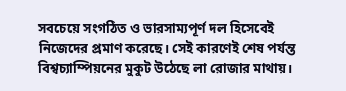সবচেয়ে সংগঠিত ও ভারসাম্যপূর্ণ দল হিসেবেই নিজেদের প্রমাণ করেছে। সেই কারণেই শেষ পর্যন্ত বিশ্বচ্যাম্পিয়নের মুকুট উঠেছে লা রোজার মাথায়।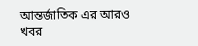আন্তর্জাতিক এর আরও খবর